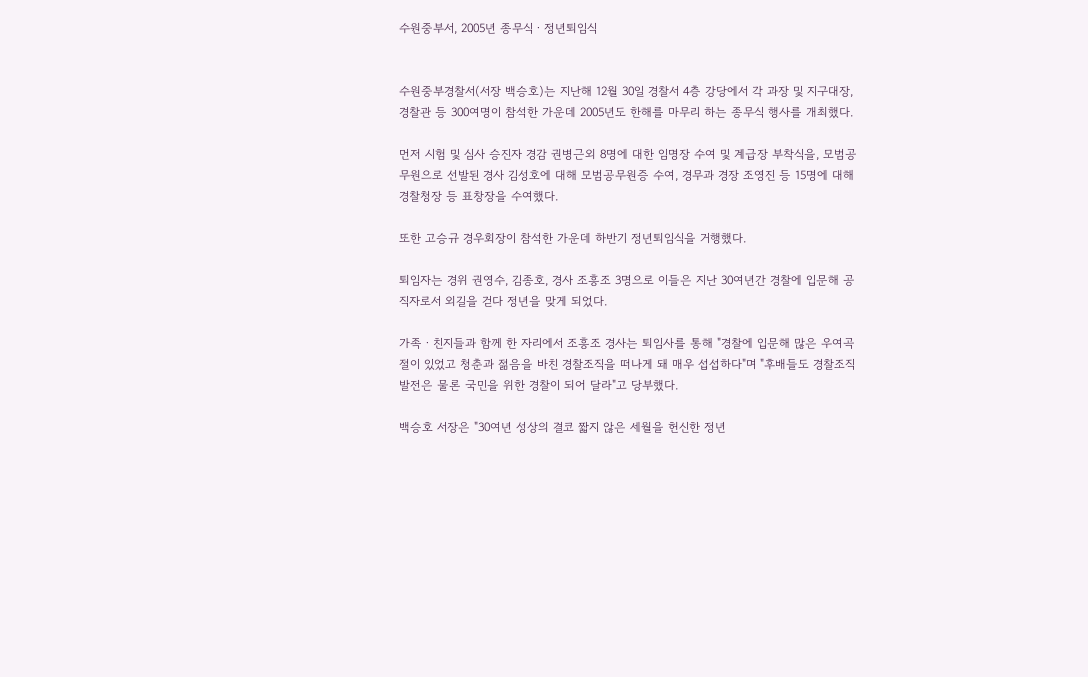수원중부서, 2005년 종무식ㆍ정년퇴임식


수원중부경찰서(서장 백승호)는 지난해 12월 30일 경찰서 4층 강당에서 각 과장 및 지구대장, 경찰관 등 300여명이 참석한 가운데 2005년도 한해를 마무리 하는 종무식 행사를 개최했다.

먼저 시험 및 심사 승진자 경감 권병근외 8명에 대한 임명장 수여 및 계급장 부착식을, 모범공무원으로 선발된 경사 김성호에 대해 모범공무원증 수여, 경무과 경장 조영진 등 15명에 대해 경찰청장 등 표창장을 수여했다.

또한 고승규 경우회장이 참석한 가운데 하반기 정년퇴임식을 거행했다.

퇴임자는 경위 권영수, 김종호, 경사 조흥조 3명으로 이들은 지난 30여년간 경찰에 입문해 공직자로서 외길을 걷다 정년을 맞게 되었다.

가족ㆍ친지들과 함께 한 자리에서 조흥조 경사는 퇴임사를 통해 "경찰에 입문해 많은 우여곡절이 있었고 청춘과 젊음을 바친 경찰조직을 떠나게 돼 매우 섭섭하다"며 "후배들도 경찰조직 발전은 물론 국민을 위한 경찰이 되어 달라"고 당부했다.

백승호 서장은 "30여년 성상의 결코 짧지 않은 세월을 헌신한 정년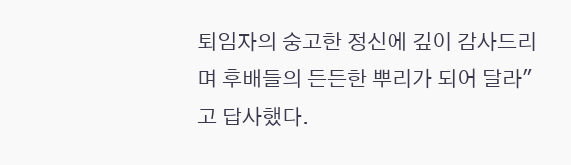퇴임자의 숭고한 정신에 깊이 감사드리며 후배들의 든든한 뿌리가 되어 달라"고 답사했다.